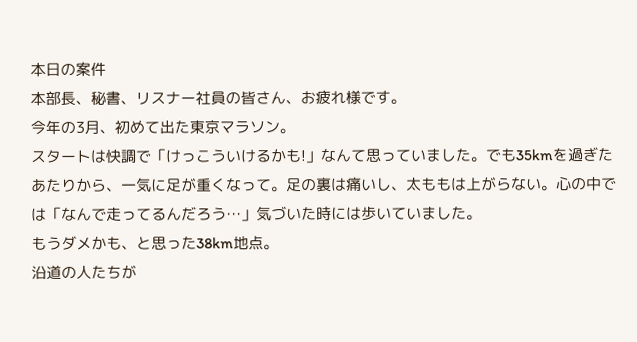本日の案件
本部長、秘書、リスナー社員の皆さん、お疲れ様です。
今年の3月、初めて出た東京マラソン。
スタートは快調で「けっこういけるかも!」なんて思っていました。でも35kmを過ぎたあたりから、一気に足が重くなって。足の裏は痛いし、太ももは上がらない。心の中では「なんで走ってるんだろう…」気づいた時には歩いていました。
もうダメかも、と思った38km地点。
沿道の人たちが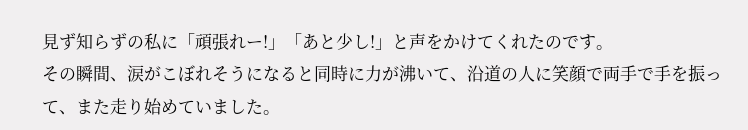見ず知らずの私に「頑張れー!」「あと少し!」と声をかけてくれたのです。
その瞬間、涙がこぼれそうになると同時に力が沸いて、沿道の人に笑顔で両手で手を振って、また走り始めていました。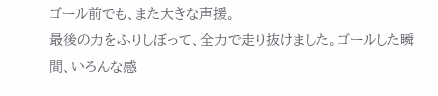ゴール前でも、また大きな声援。
最後の力をふりしぼって、全力で走り抜けました。ゴールした瞬間、いろんな感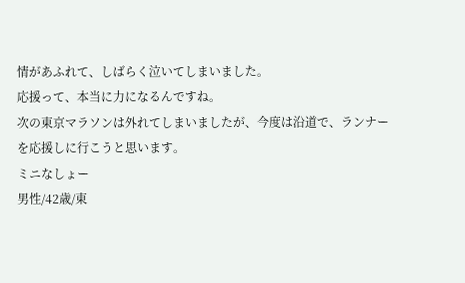情があふれて、しばらく泣いてしまいました。
応援って、本当に力になるんですね。
次の東京マラソンは外れてしまいましたが、今度は沿道で、ランナーを応援しに行こうと思います。
ミニなしょー
男性/42歳/東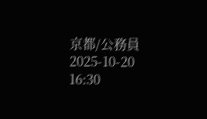京都/公務員
2025-10-20 16:30